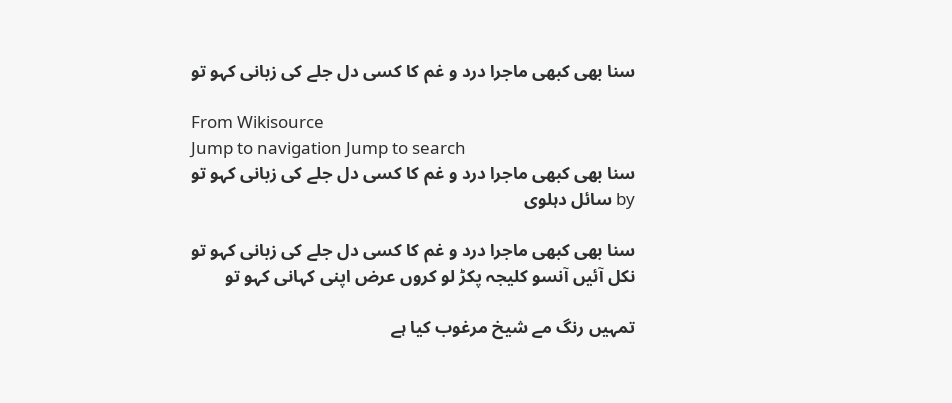سنا بھی کبھی ماجرا درد و غم کا کسی دل جلے کی زبانی کہو تو

From Wikisource
Jump to navigation Jump to search
سنا بھی کبھی ماجرا درد و غم کا کسی دل جلے کی زبانی کہو تو
by سائل دہلوی

سنا بھی کبھی ماجرا درد و غم کا کسی دل جلے کی زبانی کہو تو
نکل آئیں آنسو کلیجہ پکڑ لو کروں عرض اپنی کہانی کہو تو

تمہیں رنگ مے شیخ مرغوب کیا ہے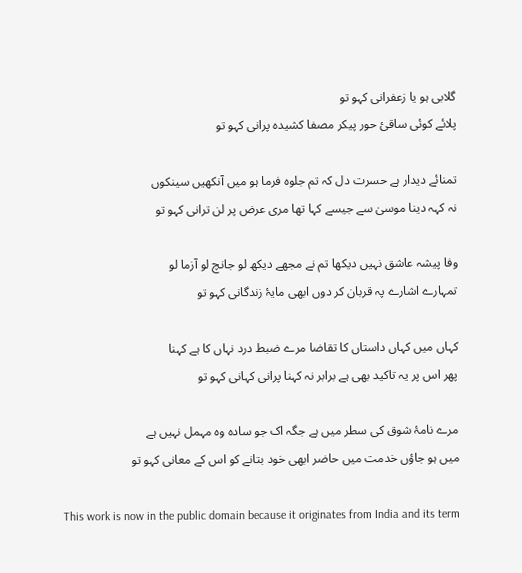گلابی ہو یا زعفرانی کہو تو
پلائے کوئی ساقئ حور پیکر مصفا کشیدہ پرانی کہو تو

تمنائے دیدار ہے حسرت دل کہ تم جلوہ فرما ہو میں آنکھیں سینکوں
نہ کہہ دینا موسیٰ سے جیسے کہا تھا مری عرض پر لن ترانی کہو تو

وفا پیشہ عاشق نہیں دیکھا تم نے مجھے دیکھ لو جانچ لو آزما لو
تمہارے اشارے پہ قربان کر دوں ابھی مایۂ زندگانی کہو تو

کہاں میں کہاں داستاں کا تقاضا مرے ضبط درد نہاں کا ہے کہنا
پھر اس پر یہ تاکید بھی ہے برابر نہ کہنا پرانی کہانی کہو تو

مرے نامۂ شوق کی سطر میں ہے جگہ اک جو سادہ وہ مہمل نہیں ہے
میں ہو جاؤں خدمت میں حاضر ابھی خود بتانے کو اس کے معانی کہو تو

This work is now in the public domain because it originates from India and its term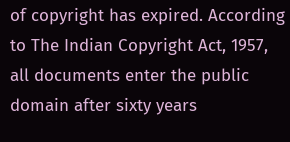of copyright has expired. According to The Indian Copyright Act, 1957, all documents enter the public domain after sixty years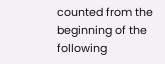counted from the beginning of the following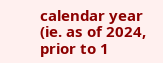calendar year (ie. as of 2024, prior to 1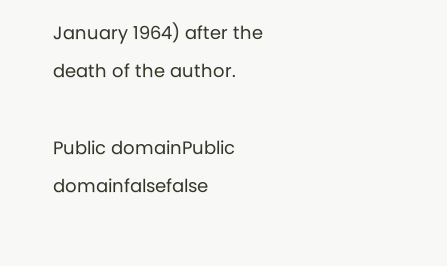January 1964) after the death of the author.

Public domainPublic domainfalsefalse